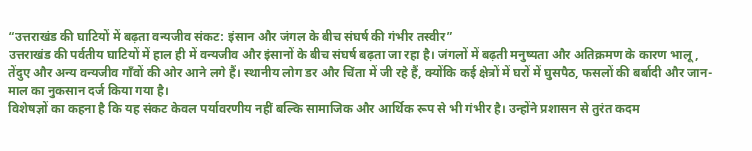“उत्तराखंड की घाटियों में बढ़ता वन्यजीव संकट: इंसान और जंगल के बीच संघर्ष की गंभीर तस्वीर”
उत्तराखंड की पर्वतीय घाटियों में हाल ही में वन्यजीव और इंसानों के बीच संघर्ष बढ़ता जा रहा है। जंगलों में बढ़ती मनुष्यता और अतिक्रमण के कारण भालू, तेंदुए और अन्य वन्यजीव गाँवों की ओर आने लगे हैं। स्थानीय लोग डर और चिंता में जी रहे हैं, क्योंकि कई क्षेत्रों में घरों में घुसपैठ, फसलों की बर्बादी और जान-माल का नुकसान दर्ज किया गया है।
विशेषज्ञों का कहना है कि यह संकट केवल पर्यावरणीय नहीं बल्कि सामाजिक और आर्थिक रूप से भी गंभीर है। उन्होंने प्रशासन से तुरंत कदम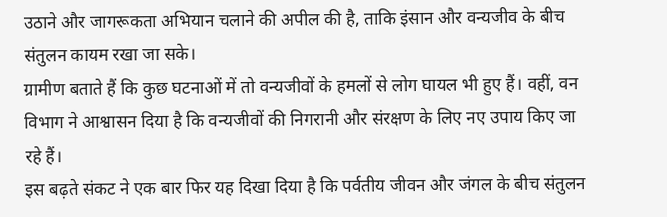उठाने और जागरूकता अभियान चलाने की अपील की है, ताकि इंसान और वन्यजीव के बीच संतुलन कायम रखा जा सके।
ग्रामीण बताते हैं कि कुछ घटनाओं में तो वन्यजीवों के हमलों से लोग घायल भी हुए हैं। वहीं, वन विभाग ने आश्वासन दिया है कि वन्यजीवों की निगरानी और संरक्षण के लिए नए उपाय किए जा रहे हैं।
इस बढ़ते संकट ने एक बार फिर यह दिखा दिया है कि पर्वतीय जीवन और जंगल के बीच संतुलन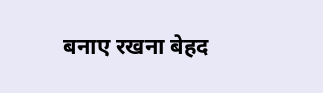बनाए रखना बेहद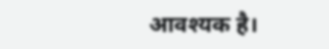आवश्यक है।